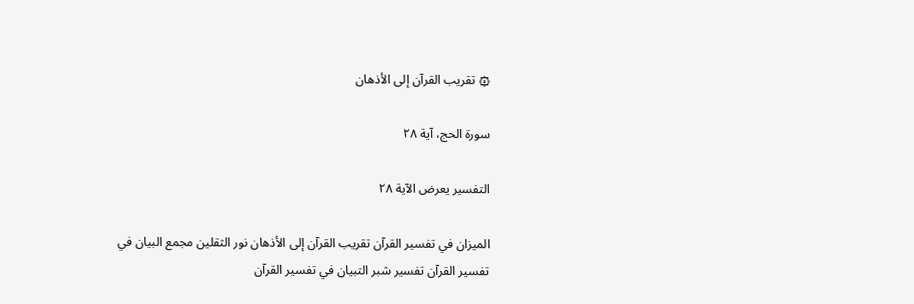۞ تقريب القرآن إلى الأذهان

سورة الحج، آية ٢٨

التفسير يعرض الآية ٢٨

الميزان في تفسير القرآن تقريب القرآن إلى الأذهان نور الثقلين مجمع البيان في تفسير القرآن تفسير شبر التبيان في تفسير القرآن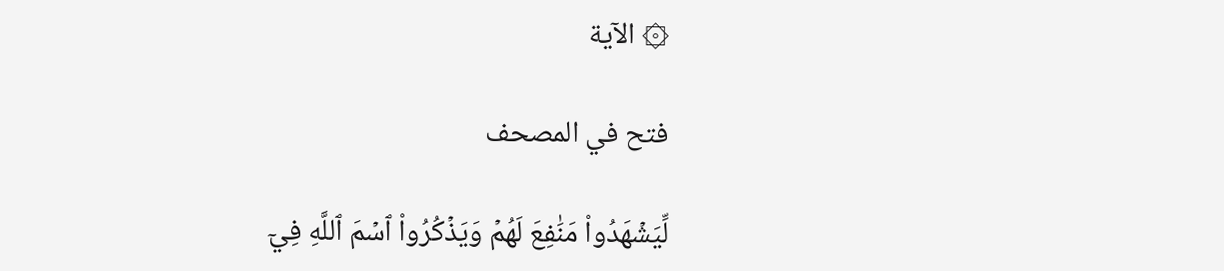۞ الآية

فتح في المصحف

لِّيَشۡهَدُواْ مَنَٰفِعَ لَهُمۡ وَيَذۡكُرُواْ ٱسۡمَ ٱللَّهِ فِيٓ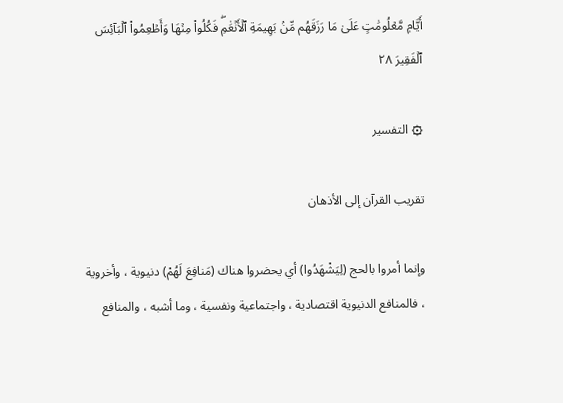أَيَّامٖ مَّعۡلُومَٰتٍ عَلَىٰ مَا رَزَقَهُم مِّنۢ بَهِيمَةِ ٱلۡأَنۡعَٰمِۖ فَكُلُواْ مِنۡهَا وَأَطۡعِمُواْ ٱلۡبَآئِسَ ٱلۡفَقِيرَ ٢٨

۞ التفسير

تقريب القرآن إلى الأذهان

وإنما أمروا بالحج (لِيَشْهَدُوا) أي يحضروا هناك (مَنافِعَ لَهُمْ) دنيوية ، وأخروية ، فالمنافع الدنيوية اقتصادية ، واجتماعية ونفسية ، وما أشبه ، والمنافع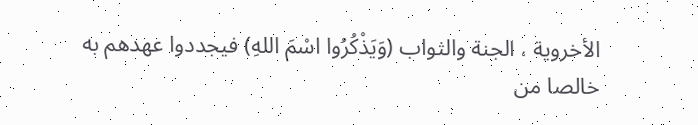الأخروية ، الجنة والثواب (وَيَذْكُرُوا اسْمَ اللهِ) فيجددوا عهدهم به خالصا من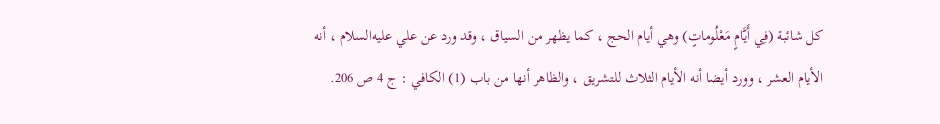كل شائبة (فِي أَيَّامٍ مَعْلُوماتٍ) وهي أيام الحج ، كما يظهر من السياق ، وقد ورد عن علي عليه‌السلام ، أنه الأيام العشر ، وورد أيضا أنه الأيام الثلاث للتشريق ، والظاهر أنها من باب (1) الكافي : ج 4 ص 206.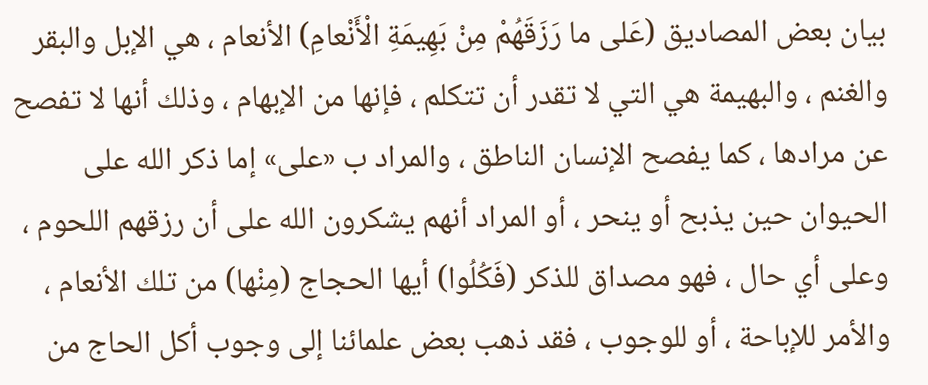بيان بعض المصاديق (عَلى ما رَزَقَهُمْ مِنْ بَهِيمَةِ الْأَنْعامِ) الأنعام ، هي الإبل والبقر والغنم ، والبهيمة هي التي لا تقدر أن تتكلم ، فإنها من الإبهام ، وذلك أنها لا تفصح عن مرادها ، كما يفصح الإنسان الناطق ، والمراد ب «على» إما ذكر الله على الحيوان حين يذبح أو ينحر ، أو المراد أنهم يشكرون الله على أن رزقهم اللحوم ، وعلى أي حال ، فهو مصداق للذكر (فَكُلُوا) أيها الحجاج (مِنْها) من تلك الأنعام ، والأمر للإباحة ، أو للوجوب ، فقد ذهب بعض علمائنا إلى وجوب أكل الحاج من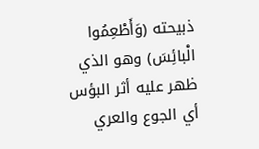ذبيحته (وَأَطْعِمُوا الْبائِسَ) وهو الذي ظهر عليه أثر البؤس أي الجوع والعري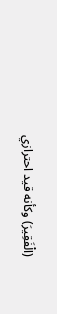(الْفَقِيرَ) وكأنه قيد احترازي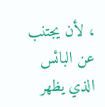، لأن يجتنب عن البائس الذي يظهر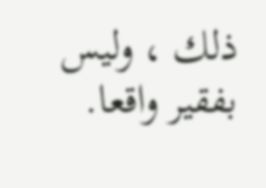ذلك ، وليس بفقير واقعا.